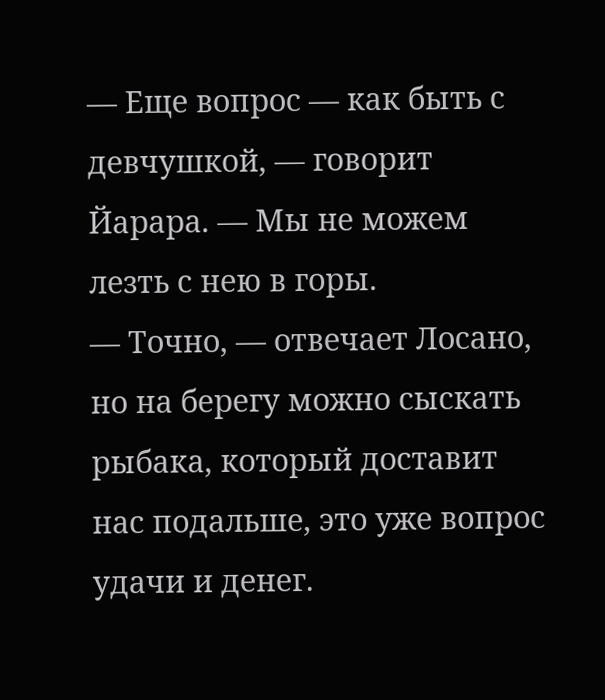— Еще вопрос — как быть с девчушкой, — говорит Йарара. — Мы не можем лезть с нею в горы.
— Точно, — отвечает Лосано, но на берегу можно сыскать рыбака, который доставит нас подальше, это уже вопрос удачи и денег.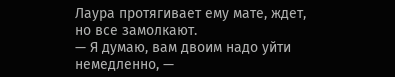Лаура протягивает ему мате, ждет, но все замолкают.
— Я думаю, вам двоим надо уйти немедленно, —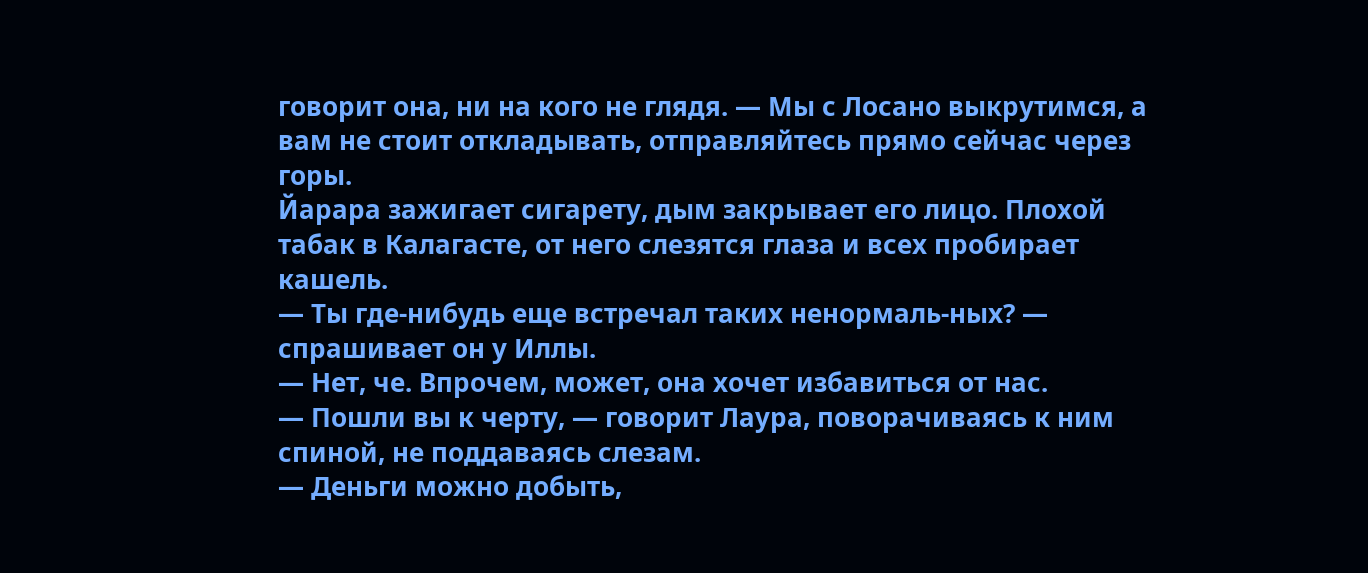говорит она, ни на кого не глядя. — Мы с Лосано выкрутимся, а вам не стоит откладывать, отправляйтесь прямо сейчас через горы.
Йарара зажигает сигарету, дым закрывает его лицо. Плохой табак в Калагасте, от него слезятся глаза и всех пробирает кашель.
— Ты где-нибудь еще встречал таких ненормаль-ных? — спрашивает он у Иллы.
— Нет, че. Впрочем, может, она хочет избавиться от нас.
— Пошли вы к черту, — говорит Лаура, поворачиваясь к ним спиной, не поддаваясь слезам.
— Деньги можно добыть,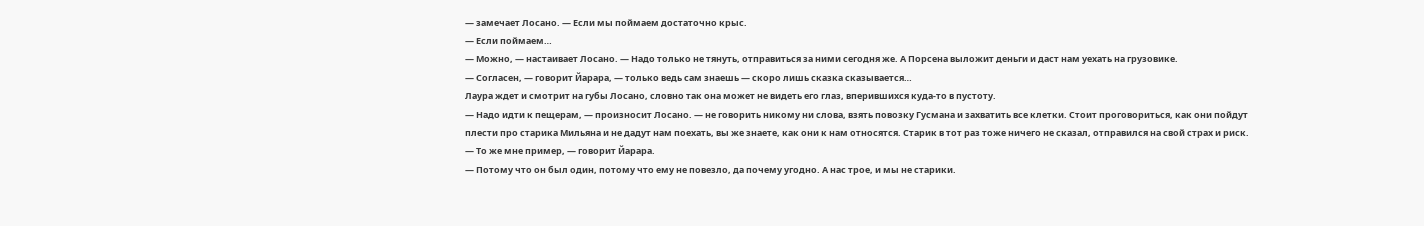— замечает Лосано. — Если мы поймаем достаточно крыс.
— Если поймаем…
— Можно, — настаивает Лосано. — Надо только не тянуть, отправиться за ними сегодня же. А Порсена выложит деньги и даст нам уехать на грузовике.
— Согласен, — говорит Йарара, — только ведь сам знаешь — скоро лишь сказка сказывается…
Лаура ждет и смотрит на губы Лосано, словно так она может не видеть его глаз, вперившихся куда-то в пустоту.
— Надо идти к пещерам, — произносит Лосано. — не говорить никому ни слова, взять повозку Гусмана и захватить все клетки. Стоит проговориться, как они пойдут плести про старика Мильяна и не дадут нам поехать, вы же знаете, как они к нам относятся. Старик в тот раз тоже ничего не сказал, отправился на свой страх и риск.
— То же мне пример, — говорит Йарара.
— Потому что он был один, потому что ему не повезло, да почему угодно. А нас трое, и мы не старики.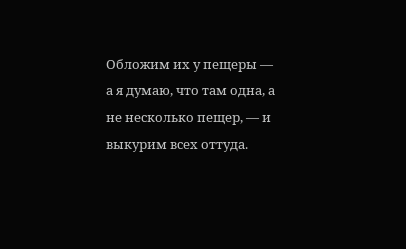Обложим их у пещеры — а я думаю, что там одна, а не несколько пещер, — и выкурим всех оттуда.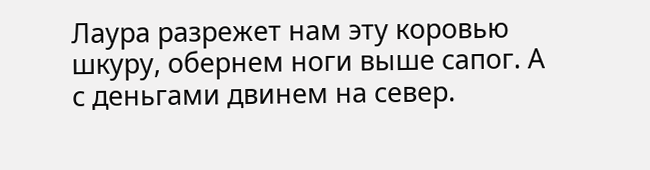Лаура разрежет нам эту коровью шкуру, обернем ноги выше сапог. А с деньгами двинем на север.